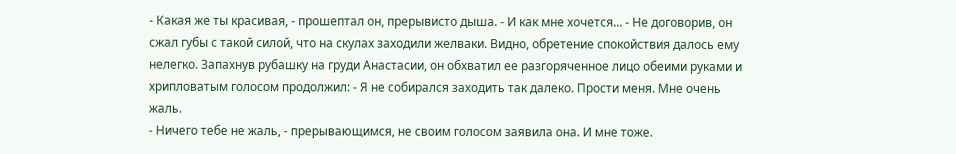- Какая же ты красивая, - прошептал он, прерывисто дыша. - И как мне хочется... - Не договорив, он сжал губы с такой силой, что на скулах заходили желваки. Видно, обретение спокойствия далось ему нелегко. Запахнув рубашку на груди Анастасии, он обхватил ее разгоряченное лицо обеими руками и хрипловатым голосом продолжил: - Я не собирался заходить так далеко. Прости меня. Мне очень жаль.
- Ничего тебе не жаль, - прерывающимся, не своим голосом заявила она. И мне тоже.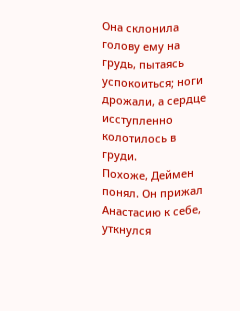Она склонила голову ему на грудь, пытаясь успокоиться; ноги дрожали, а сердце исступленно колотилось в груди.
Похоже, Деймен понял. Он прижал Анастасию к себе, уткнулся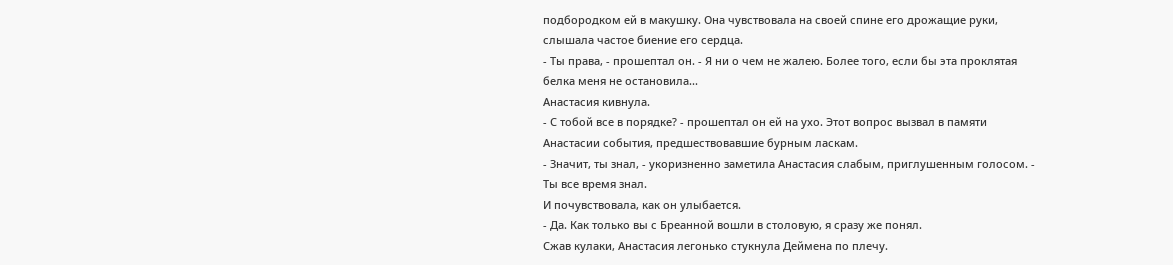подбородком ей в макушку. Она чувствовала на своей спине его дрожащие руки, слышала частое биение его сердца.
- Ты права, - прошептал он. - Я ни о чем не жалею. Более того, если бы эта проклятая белка меня не остановила...
Анастасия кивнула.
- С тобой все в порядке? - прошептал он ей на ухо. Этот вопрос вызвал в памяти Анастасии события, предшествовавшие бурным ласкам.
- Значит, ты знал, - укоризненно заметила Анастасия слабым, приглушенным голосом. - Ты все время знал.
И почувствовала, как он улыбается.
- Да. Как только вы с Бреанной вошли в столовую, я сразу же понял.
Сжав кулаки, Анастасия легонько стукнула Деймена по плечу.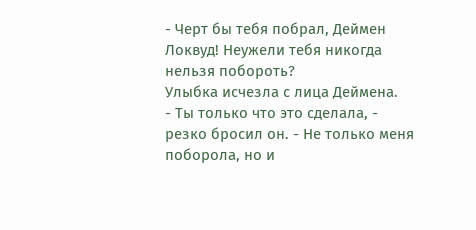- Черт бы тебя побрал, Деймен Локвуд! Неужели тебя никогда нельзя побороть?
Улыбка исчезла с лица Деймена.
- Ты только что это сделала, - резко бросил он. - Не только меня поборола, но и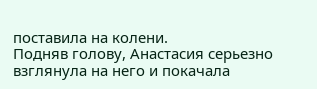поставила на колени.
Подняв голову, Анастасия серьезно взглянула на него и покачала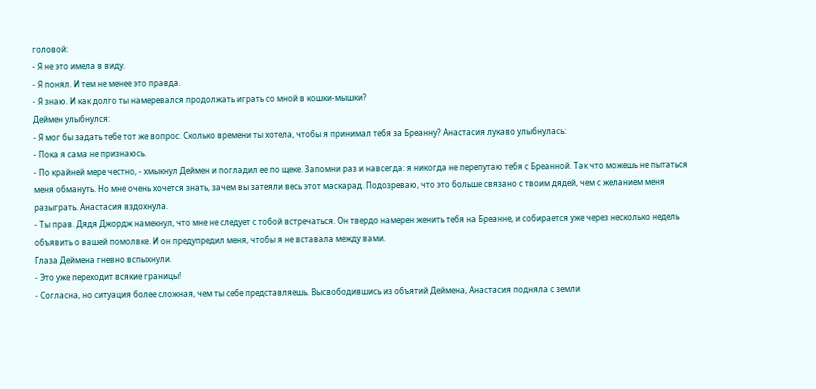головой:
- Я не это имела в виду.
- Я понял. И тем не менее это правда.
- Я знаю. И как долго ты намеревался продолжать играть со мной в кошки-мышки?
Деймен улыбнулся:
- Я мог бы задать тебе тот же вопрос. Сколько времени ты хотела, чтобы я принимал тебя за Бреанну? Анастасия лукаво улыбнулась:
- Пока я сама не признаюсь.
- По крайней мере честно, - хмыкнул Деймен и погладил ее по щеке. Запомни раз и навсегда: я никогда не перепутаю тебя с Бреанной. Так что можешь не пытаться меня обмануть. Но мне очень хочется знать, зачем вы затеяли весь этот маскарад. Подозреваю, что это больше связано с твоим дядей, чем с желанием меня разыграть. Анастасия вздохнула.
- Ты прав. Дядя Джордж намекнул, что мне не следует с тобой встречаться. Он твердо намерен женить тебя на Бреанне, и собирается уже через несколько недель объявить о вашей помолвке. И он предупредил меня, чтобы я не вставала между вами.
Глаза Деймена гневно вспыхнули.
- Это уже переходит всякие границы!
- Согласна, но ситуация более сложная, чем ты себе представляешь. Высвободившись из объятий Деймена, Анастасия подняла с земли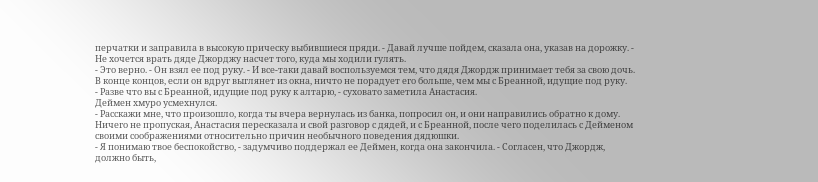перчатки и заправила в высокую прическу выбившиеся пряди. - Давай лучше пойдем, сказала она, указав на дорожку. - Не хочется врать дяде Джорджу насчет того, куда мы ходили гулять.
- Это верно. - Он взял ее под руку. - И все-таки давай воспользуемся тем, что дядя Джордж принимает тебя за свою дочь. В конце концов, если он вдруг выглянет из окна, ничто не порадует его больше, чем мы с Бреанной, идущие под руку.
- Разве что вы с Бреанной, идущие под руку к алтарю, - суховато заметила Анастасия.
Деймен хмуро усмехнулся.
- Расскажи мне, что произошло, когда ты вчера вернулась из банка, попросил он, и они направились обратно к дому.
Ничего не пропуская, Анастасия пересказала и свой разговор с дядей, и с Бреанной, после чего поделилась с Дейменом своими соображениями относительно причин необычного поведения дядюшки.
- Я понимаю твое беспокойство, - задумчиво поддержал ее Деймен, когда она закончила. - Согласен, что Джордж, должно быть,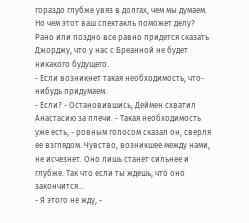гораздо глубже увяз в долгах, чем мы думаем. Но чем этот ваш спектакль поможет делу? Рано или поздно все равно придется сказать Джорджу, что у нас с Бреанной не будет никакого будущего.
- Если возникнет такая необходимость, что-нибудь придумаем.
- Если? - Остановившись, Деймен схватил Анастасию за плечи. - Такая необходимость уже есть, - ровным голосом сказал он, сверля ее взглядом. Чувство, возникшее между нами, не исчезнет. Оно лишь станет сильнее и глубже. Так что если ты ждешь, что оно закончится...
- Я этого не жду, -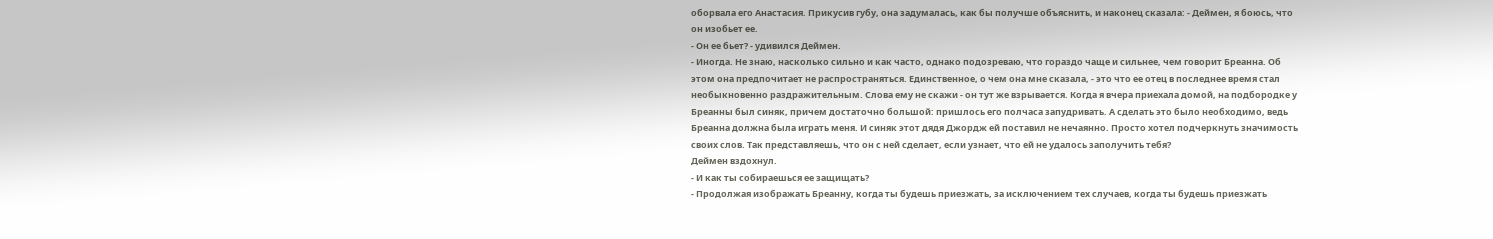оборвала его Анастасия. Прикусив губу, она задумалась, как бы получше объяснить, и наконец сказала: - Деймен, я боюсь, что он изобьет ее.
- Он ее бьет? - удивился Деймен.
- Иногда. Не знаю, насколько сильно и как часто, однако подозреваю, что гораздо чаще и сильнее, чем говорит Бреанна. Об этом она предпочитает не распространяться. Единственное, о чем она мне сказала, - это что ее отец в последнее время стал необыкновенно раздражительным. Слова ему не скажи - он тут же взрывается. Когда я вчера приехала домой, на подбородке у Бреанны был синяк, причем достаточно большой: пришлось его полчаса запудривать. А сделать это было необходимо, ведь Бреанна должна была играть меня. И синяк этот дядя Джордж ей поставил не нечаянно. Просто хотел подчеркнуть значимость своих слов. Так представляешь, что он с ней сделает, если узнает, что ей не удалось заполучить тебя?
Деймен вздохнул.
- И как ты собираешься ее защищать?
- Продолжая изображать Бреанну, когда ты будешь приезжать, за исключением тех случаев, когда ты будешь приезжать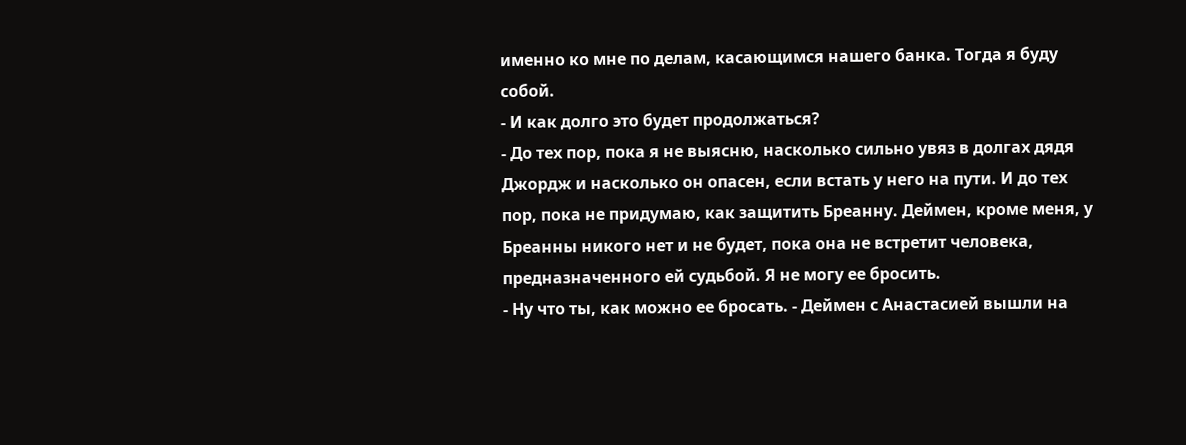именно ко мне по делам, касающимся нашего банка. Тогда я буду собой.
- И как долго это будет продолжаться?
- До тех пор, пока я не выясню, насколько сильно увяз в долгах дядя Джордж и насколько он опасен, если встать у него на пути. И до тех пор, пока не придумаю, как защитить Бреанну. Деймен, кроме меня, у Бреанны никого нет и не будет, пока она не встретит человека, предназначенного ей судьбой. Я не могу ее бросить.
- Ну что ты, как можно ее бросать. - Деймен с Анастасией вышли на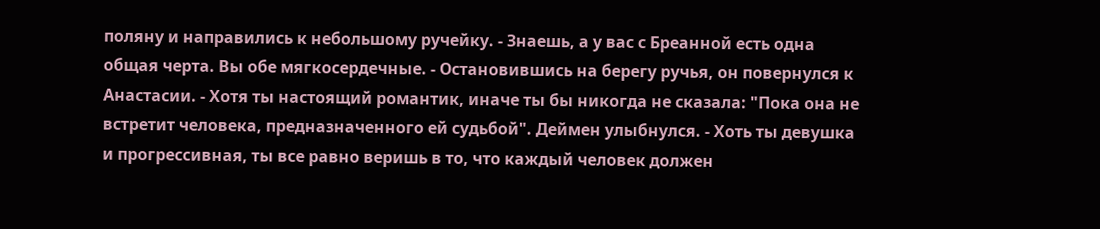поляну и направились к небольшому ручейку. - Знаешь, а у вас с Бреанной есть одна общая черта. Вы обе мягкосердечные. - Остановившись на берегу ручья, он повернулся к Анастасии. - Хотя ты настоящий романтик, иначе ты бы никогда не сказала: "Пока она не встретит человека, предназначенного ей судьбой". Деймен улыбнулся. - Хоть ты девушка и прогрессивная, ты все равно веришь в то, что каждый человек должен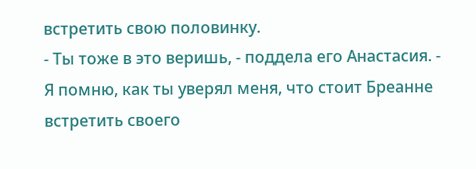встретить свою половинку.
- Ты тоже в это веришь, - поддела его Анастасия. - Я помню, как ты уверял меня, что стоит Бреанне встретить своего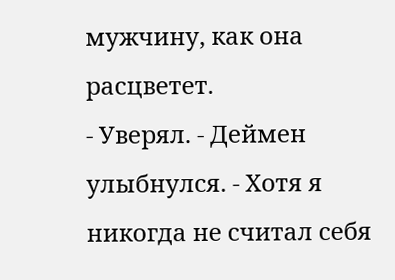мужчину, как она расцветет.
- Уверял. - Деймен улыбнулся. - Хотя я никогда не считал себя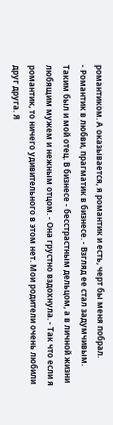романтиком. А оказывается, я романтик и есть, черт бы меня побрал.
- Романтик в любви, прагматик в бизнесе. - Взгляд ее стал задумчивым. Таким был и мой отец. В бизнесе - бесстрастным дельцом, а в личной жизни любящим мужем и нежным отцом. - Она грустно вздохнула. - Так что если я романтик, то ничего удивительного в этом нет. Мои родители очень любили друг друга. Я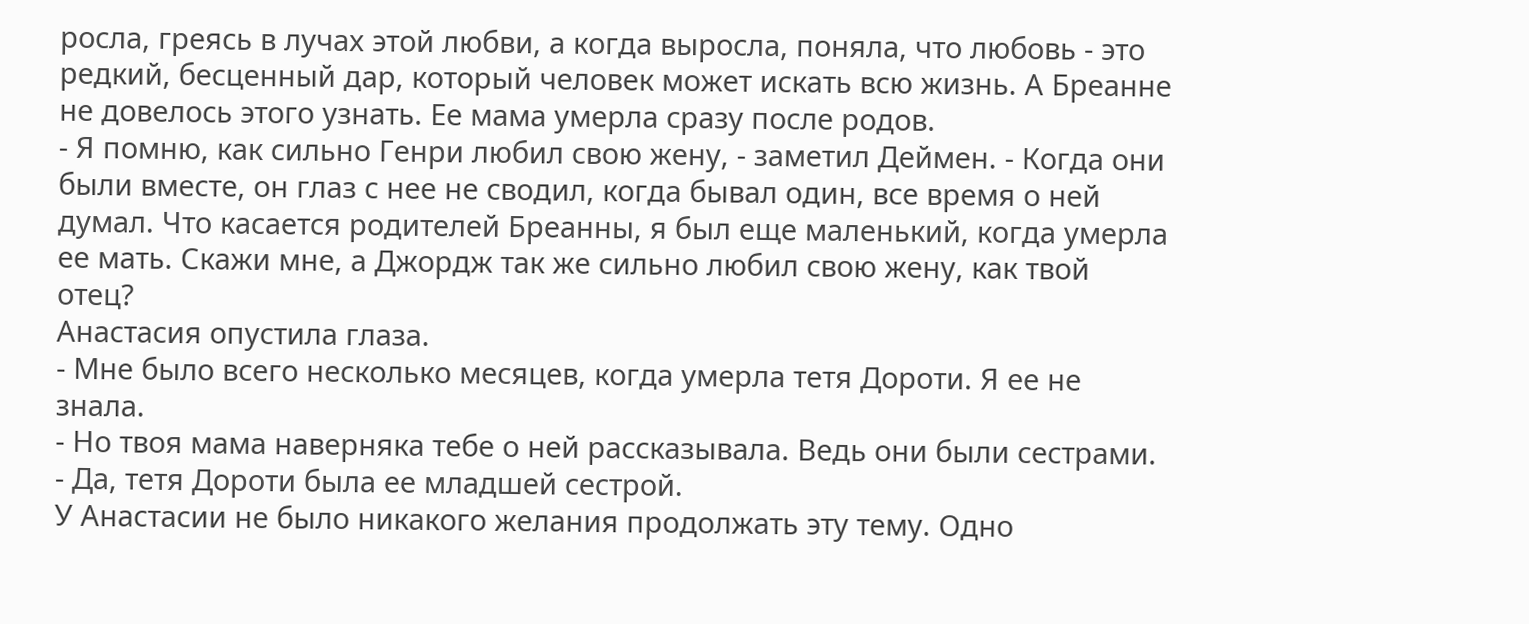росла, греясь в лучах этой любви, а когда выросла, поняла, что любовь - это редкий, бесценный дар, который человек может искать всю жизнь. А Бреанне не довелось этого узнать. Ее мама умерла сразу после родов.
- Я помню, как сильно Генри любил свою жену, - заметил Деймен. - Когда они были вместе, он глаз с нее не сводил, когда бывал один, все время о ней думал. Что касается родителей Бреанны, я был еще маленький, когда умерла ее мать. Скажи мне, а Джордж так же сильно любил свою жену, как твой отец?
Анастасия опустила глаза.
- Мне было всего несколько месяцев, когда умерла тетя Дороти. Я ее не знала.
- Но твоя мама наверняка тебе о ней рассказывала. Ведь они были сестрами.
- Да, тетя Дороти была ее младшей сестрой.
У Анастасии не было никакого желания продолжать эту тему. Одно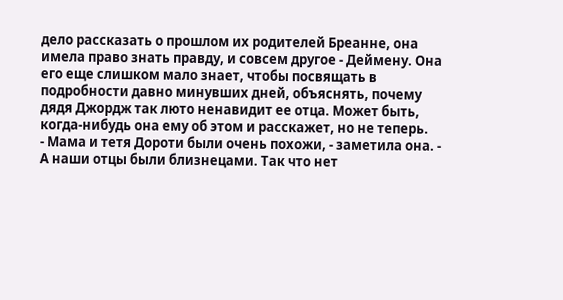дело рассказать о прошлом их родителей Бреанне, она имела право знать правду, и совсем другое - Деймену. Она его еще слишком мало знает, чтобы посвящать в подробности давно минувших дней, объяснять, почему дядя Джордж так люто ненавидит ее отца. Может быть, когда-нибудь она ему об этом и расскажет, но не теперь.
- Мама и тетя Дороти были очень похожи, - заметила она. - А наши отцы были близнецами. Так что нет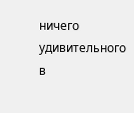ничего удивительного в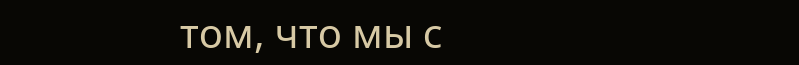том, что мы с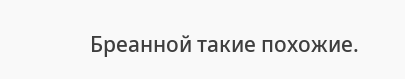Бреанной такие похожие.